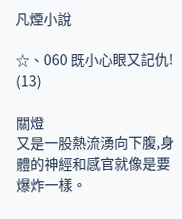凡煙小說

☆、060 既小心眼又記仇! (13)

關燈
又是一股熱流湧向下腹,身體的神經和感官就像是要爆炸一樣。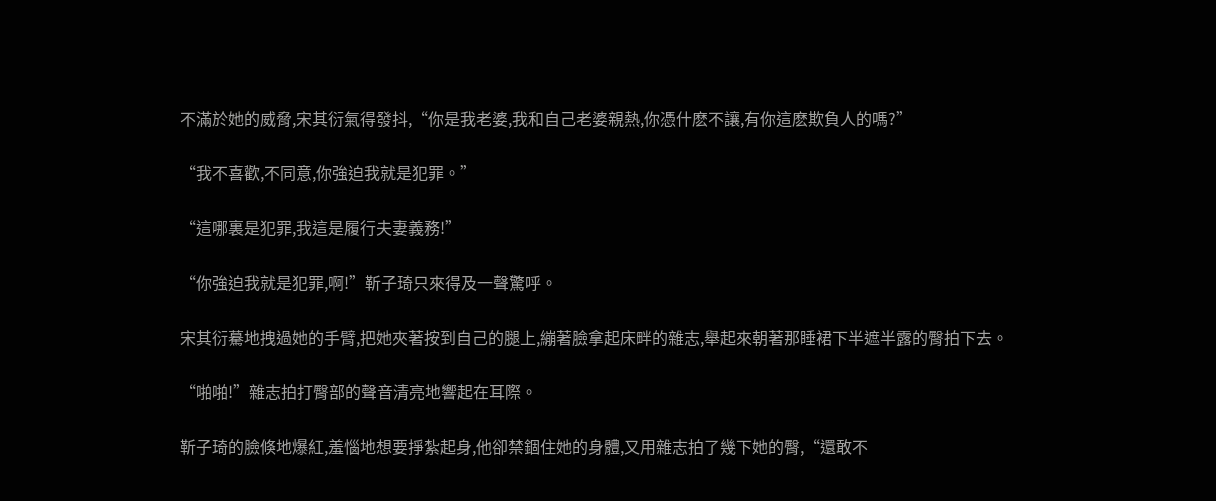不滿於她的威脅,宋其衍氣得發抖,“你是我老婆,我和自己老婆親熱,你憑什麽不讓,有你這麽欺負人的嗎?”

“我不喜歡,不同意,你強迫我就是犯罪。”

“這哪裏是犯罪,我這是履行夫妻義務!”

“你強迫我就是犯罪,啊!”靳子琦只來得及一聲驚呼。

宋其衍驀地拽過她的手臂,把她夾著按到自己的腿上,繃著臉拿起床畔的雜志,舉起來朝著那睡裙下半遮半露的臀拍下去。

“啪啪!”雜志拍打臀部的聲音清亮地響起在耳際。

靳子琦的臉倏地爆紅,羞惱地想要掙紮起身,他卻禁錮住她的身體,又用雜志拍了幾下她的臀,“還敢不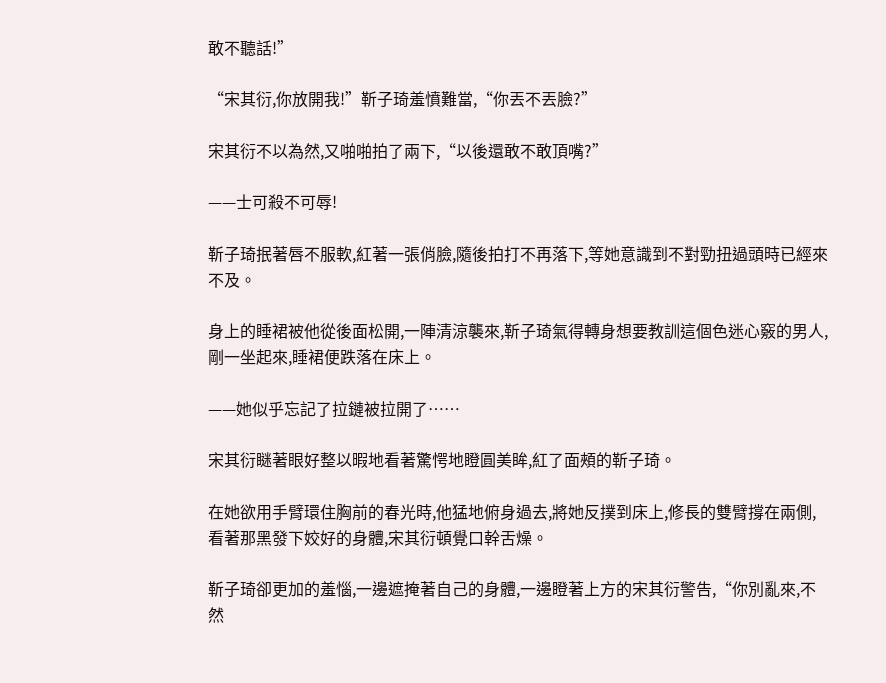敢不聽話!”

“宋其衍,你放開我!”靳子琦羞憤難當,“你丟不丟臉?”

宋其衍不以為然,又啪啪拍了兩下,“以後還敢不敢頂嘴?”

——士可殺不可辱!

靳子琦抿著唇不服軟,紅著一張俏臉,隨後拍打不再落下,等她意識到不對勁扭過頭時已經來不及。

身上的睡裙被他從後面松開,一陣清涼襲來,靳子琦氣得轉身想要教訓這個色迷心竅的男人,剛一坐起來,睡裙便跌落在床上。

——她似乎忘記了拉鏈被拉開了……

宋其衍瞇著眼好整以暇地看著驚愕地瞪圓美眸,紅了面頰的靳子琦。

在她欲用手臂環住胸前的春光時,他猛地俯身過去,將她反撲到床上,修長的雙臂撐在兩側,看著那黑發下姣好的身體,宋其衍頓覺口幹舌燥。

靳子琦卻更加的羞惱,一邊遮掩著自己的身體,一邊瞪著上方的宋其衍警告,“你別亂來,不然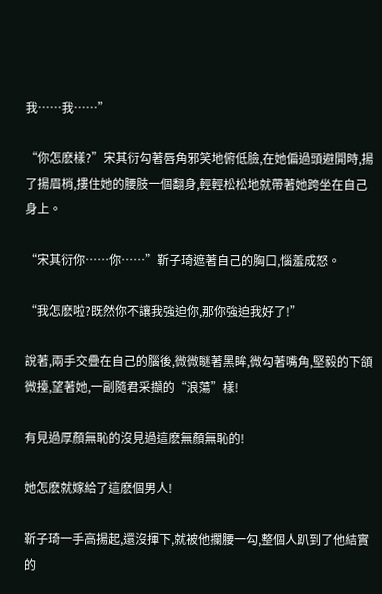我……我……”

“你怎麽樣?”宋其衍勾著唇角邪笑地俯低臉,在她偏過頭避開時,揚了揚眉梢,摟住她的腰肢一個翻身,輕輕松松地就帶著她跨坐在自己身上。

“宋其衍你……你……”靳子琦遮著自己的胸口,惱羞成怒。

“我怎麽啦?既然你不讓我強迫你,那你強迫我好了!”

說著,兩手交疊在自己的腦後,微微瞇著黑眸,微勾著嘴角,堅毅的下頜微擡,望著她,一副隨君采擷的“浪蕩”樣!

有見過厚顏無恥的沒見過這麽無顏無恥的!

她怎麽就嫁給了這麽個男人!

靳子琦一手高揚起,還沒揮下,就被他攔腰一勾,整個人趴到了他結實的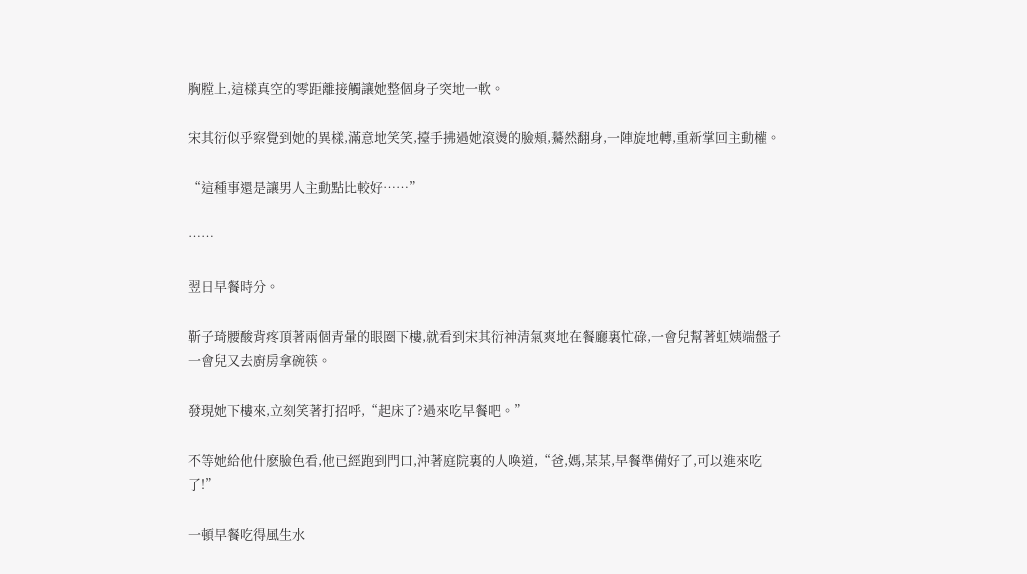胸膛上,這樣真空的零距離接觸讓她整個身子突地一軟。

宋其衍似乎察覺到她的異樣,滿意地笑笑,擡手拂過她滾燙的臉頰,驀然翻身,一陣旋地轉,重新掌回主動權。

“這種事還是讓男人主動點比較好……”

……

翌日早餐時分。

靳子琦腰酸背疼頂著兩個青暈的眼圈下樓,就看到宋其衍神清氣爽地在餐廳裏忙碌,一會兒幫著虹姨端盤子一會兒又去廚房拿碗筷。

發現她下樓來,立刻笑著打招呼,“起床了?過來吃早餐吧。”

不等她給他什麽臉色看,他已經跑到門口,沖著庭院裏的人喚道,“爸,媽,某某,早餐準備好了,可以進來吃了!”

一頓早餐吃得風生水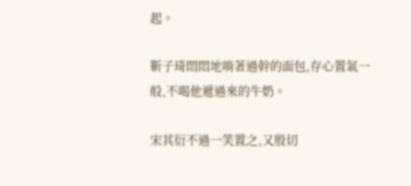起。

靳子琦悶悶地啃著過幹的面包,存心置氣一般,不喝他遞過來的牛奶。

宋其衍不過一笑置之,又殷切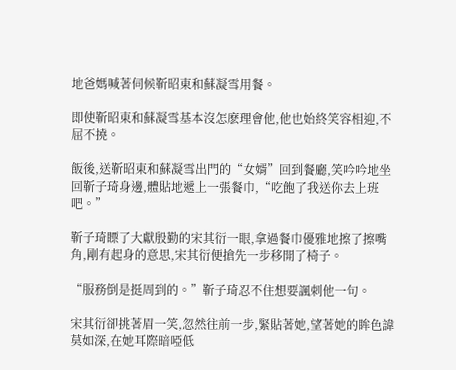地爸媽喊著伺候靳昭東和蘇凝雪用餐。

即使靳昭東和蘇凝雪基本沒怎麽理會他,他也始終笑容相迎,不屈不撓。

飯後,送靳昭東和蘇凝雪出門的“女婿”回到餐廳,笑吟吟地坐回靳子琦身邊,體貼地遞上一張餐巾,“吃飽了我送你去上班吧。”

靳子琦瞟了大獻殷勤的宋其衍一眼,拿過餐巾優雅地擦了擦嘴角,剛有起身的意思,宋其衍便搶先一步移開了椅子。

“服務倒是挺周到的。”靳子琦忍不住想要諷刺他一句。

宋其衍卻挑著眉一笑,忽然往前一步,緊貼著她,望著她的眸色諱莫如深,在她耳際暗啞低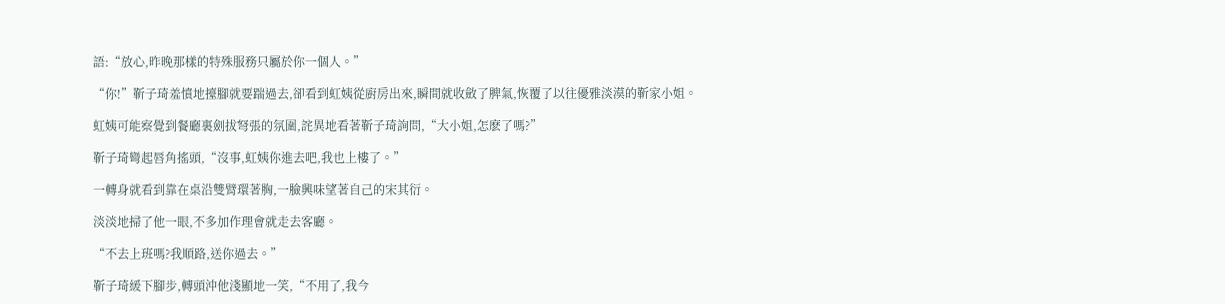語:“放心,昨晚那樣的特殊服務只屬於你一個人。”

“你!”靳子琦羞憤地擡腳就要踹過去,卻看到虹姨從廚房出來,瞬間就收斂了脾氣,恢覆了以往優雅淡漠的靳家小姐。

虹姨可能察覺到餐廳裏劍拔弩張的氛圍,詫異地看著靳子琦詢問,“大小姐,怎麽了嗎?”

靳子琦彎起唇角搖頭,“沒事,虹姨你進去吧,我也上樓了。”

一轉身就看到靠在桌沿雙臂環著胸,一臉興味望著自己的宋其衍。

淡淡地掃了他一眼,不多加作理會就走去客廳。

“不去上班嗎?我順路,送你過去。”

靳子琦緩下腳步,轉頭沖他淺顯地一笑,“不用了,我今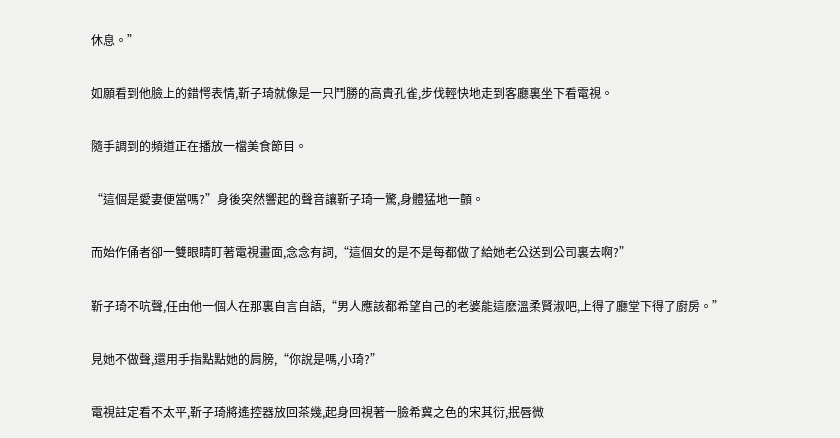休息。”

如願看到他臉上的錯愕表情,靳子琦就像是一只鬥勝的高貴孔雀,步伐輕快地走到客廳裏坐下看電視。

隨手調到的頻道正在播放一檔美食節目。

“這個是愛妻便當嗎?”身後突然響起的聲音讓靳子琦一驚,身體猛地一顫。

而始作俑者卻一雙眼睛盯著電視畫面,念念有詞,“這個女的是不是每都做了給她老公送到公司裏去啊?”

靳子琦不吭聲,任由他一個人在那裏自言自語,“男人應該都希望自己的老婆能這麽溫柔賢淑吧,上得了廳堂下得了廚房。”

見她不做聲,還用手指點點她的肩膀,“你說是嗎,小琦?”

電視註定看不太平,靳子琦將遙控器放回茶幾,起身回視著一臉希冀之色的宋其衍,抿唇微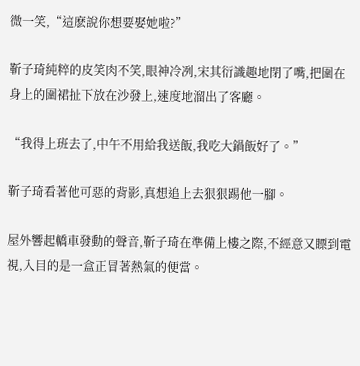微一笑,“這麽說你想要娶她啦?”

靳子琦純粹的皮笑肉不笑,眼神冷冽,宋其衍識趣地閉了嘴,把圍在身上的圍裙扯下放在沙發上,速度地溜出了客廳。

“我得上班去了,中午不用給我送飯,我吃大鍋飯好了。”

靳子琦看著他可惡的背影,真想追上去狠狠踢他一腳。

屋外響起轎車發動的聲音,靳子琦在準備上樓之際,不經意又瞟到電視,入目的是一盒正冒著熱氣的便當。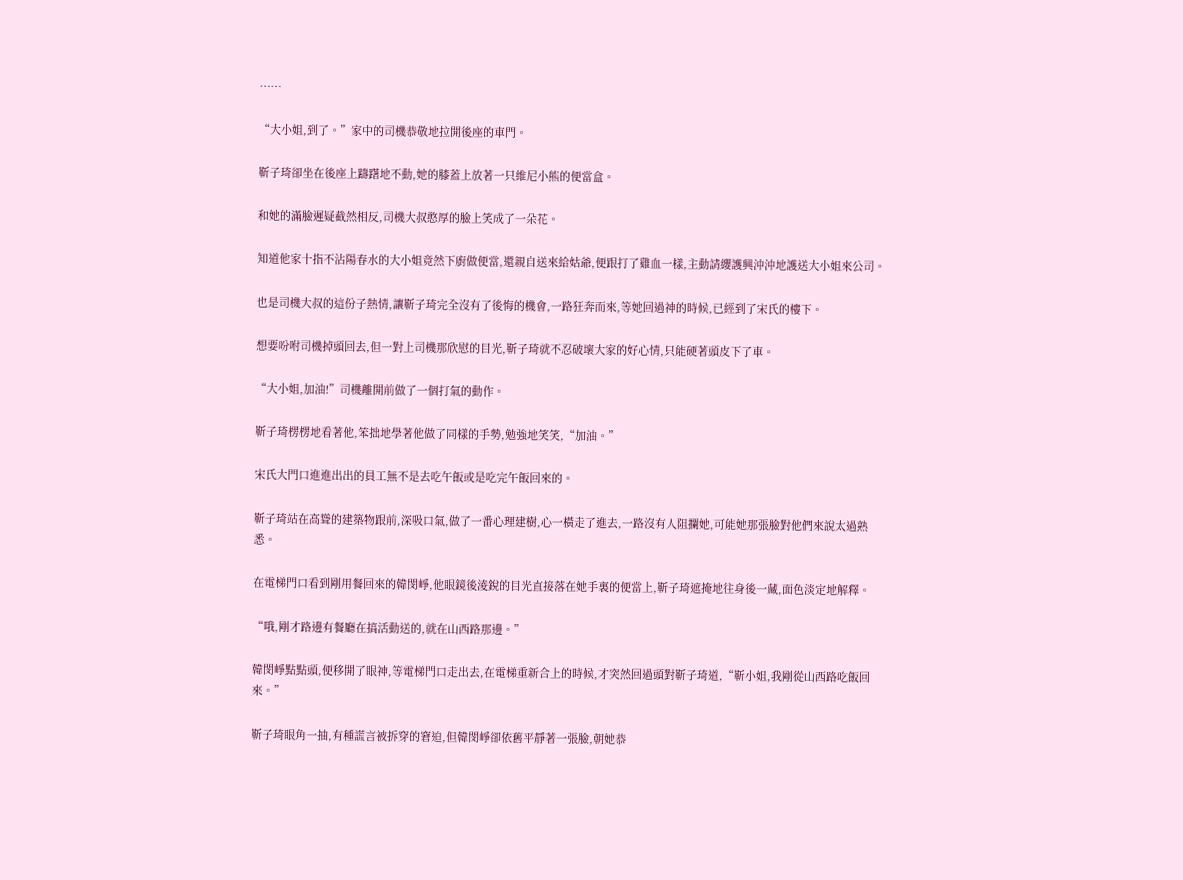……

“大小姐,到了。”家中的司機恭敬地拉開後座的車門。

靳子琦卻坐在後座上躊躇地不動,她的膝蓋上放著一只維尼小熊的便當盒。

和她的滿臉遲疑截然相反,司機大叔憨厚的臉上笑成了一朵花。

知道他家十指不沾陽春水的大小姐竟然下廚做便當,還親自送來給姑爺,便跟打了雞血一樣,主動請纓護興沖沖地護送大小姐來公司。

也是司機大叔的這份子熱情,讓靳子琦完全沒有了後悔的機會,一路狂奔而來,等她回過神的時候,已經到了宋氏的樓下。

想要吩咐司機掉頭回去,但一對上司機那欣慰的目光,靳子琦就不忍破壞大家的好心情,只能硬著頭皮下了車。

“大小姐,加油!”司機離開前做了一個打氣的動作。

靳子琦楞楞地看著他,笨拙地學著他做了同樣的手勢,勉強地笑笑,“加油。”

宋氏大門口進進出出的員工無不是去吃午飯或是吃完午飯回來的。

靳子琦站在高聳的建築物跟前,深吸口氣,做了一番心理建樹,心一橫走了進去,一路沒有人阻攔她,可能她那張臉對他們來說太過熟悉。

在電梯門口看到剛用餐回來的韓閔崢,他眼鏡後淩銳的目光直接落在她手裏的便當上,靳子琦遮掩地往身後一藏,面色淡定地解釋。

“哦,剛才路邊有餐廳在搞活動送的,就在山西路那邊。”

韓閔崢點點頭,便移開了眼神,等電梯門口走出去,在電梯重新合上的時候,才突然回過頭對靳子琦道,“靳小姐,我剛從山西路吃飯回來。”

靳子琦眼角一抽,有種謊言被拆穿的窘迫,但韓閔崢卻依舊平靜著一張臉,朝她恭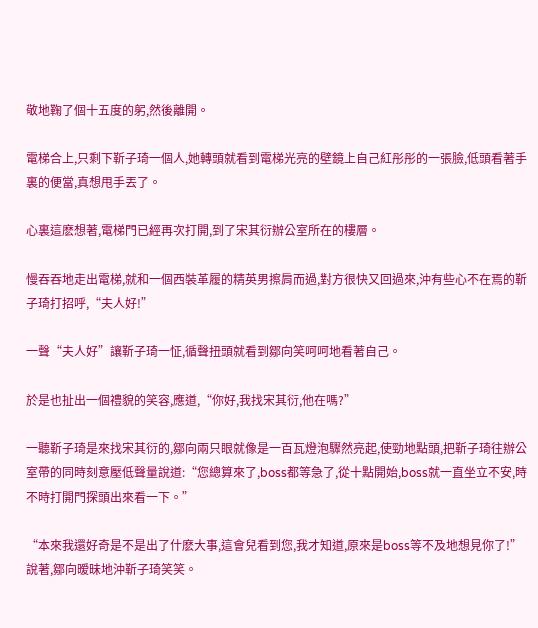敬地鞠了個十五度的躬,然後離開。

電梯合上,只剩下靳子琦一個人,她轉頭就看到電梯光亮的壁鏡上自己紅彤彤的一張臉,低頭看著手裏的便當,真想甩手丟了。

心裏這麽想著,電梯門已經再次打開,到了宋其衍辦公室所在的樓層。

慢吞吞地走出電梯,就和一個西裝革履的精英男擦肩而過,對方很快又回過來,沖有些心不在焉的靳子琦打招呼,“夫人好!”

一聲“夫人好”讓靳子琦一怔,循聲扭頭就看到鄒向笑呵呵地看著自己。

於是也扯出一個禮貌的笑容,應道,“你好,我找宋其衍,他在嗎?”

一聽靳子琦是來找宋其衍的,鄒向兩只眼就像是一百瓦燈泡驟然亮起,使勁地點頭,把靳子琦往辦公室帶的同時刻意壓低聲量說道:“您總算來了,boss都等急了,從十點開始,boss就一直坐立不安,時不時打開門探頭出來看一下。”

“本來我還好奇是不是出了什麽大事,這會兒看到您,我才知道,原來是boss等不及地想見你了!”說著,鄒向暧昧地沖靳子琦笑笑。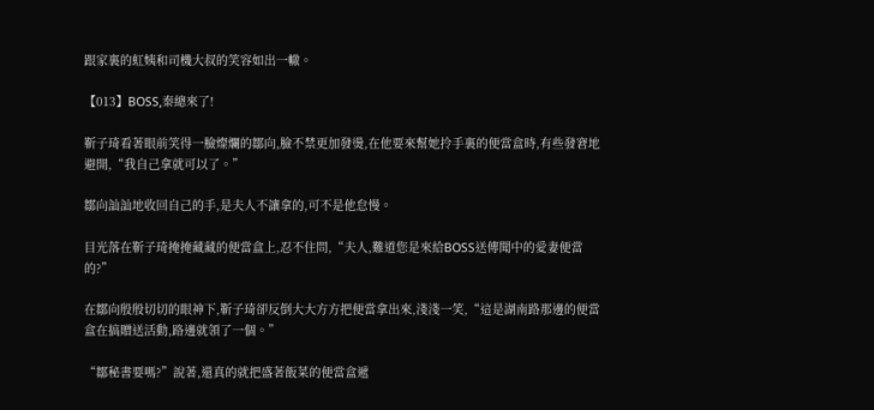跟家裏的虹姨和司機大叔的笑容如出一轍。

【013】BOSS,秦總來了!

靳子琦看著眼前笑得一臉燦爛的鄒向,臉不禁更加發燙,在他要來幫她拎手裏的便當盒時,有些發窘地避開,“我自己拿就可以了。”

鄒向訕訕地收回自己的手,是夫人不讓拿的,可不是他怠慢。

目光落在靳子琦掩掩藏藏的便當盒上,忍不住問,“夫人,難道您是來給BOSS送傳聞中的愛妻便當的?”

在鄒向殷殷切切的眼神下,靳子琦卻反倒大大方方把便當拿出來,淺淺一笑,“這是湖南路那邊的便當盒在搞贈送活動,路邊就領了一個。”

“鄒秘書要嗎?”說著,還真的就把盛著飯菜的便當盒遞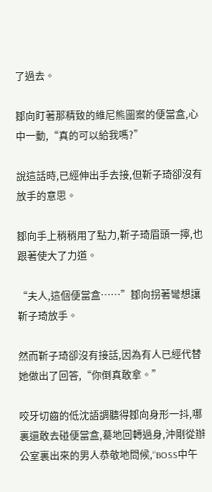了過去。

鄒向盯著那精致的維尼熊圖案的便當盒,心中一動,“真的可以給我嗎?”

說這話時,已經伸出手去接,但靳子琦卻沒有放手的意思。

鄒向手上稍稍用了點力,靳子琦眉頭一擰,也跟著使大了力道。

“夫人,這個便當盒……”鄒向拐著彎想讓靳子琦放手。

然而靳子琦卻沒有接話,因為有人已經代替她做出了回答,“你倒真敢拿。”

咬牙切齒的低沈語調聽得鄒向身形一抖,哪裏還敢去碰便當盒,驀地回轉過身,沖剛從辦公室裏出來的男人恭敬地問候,“BOSS中午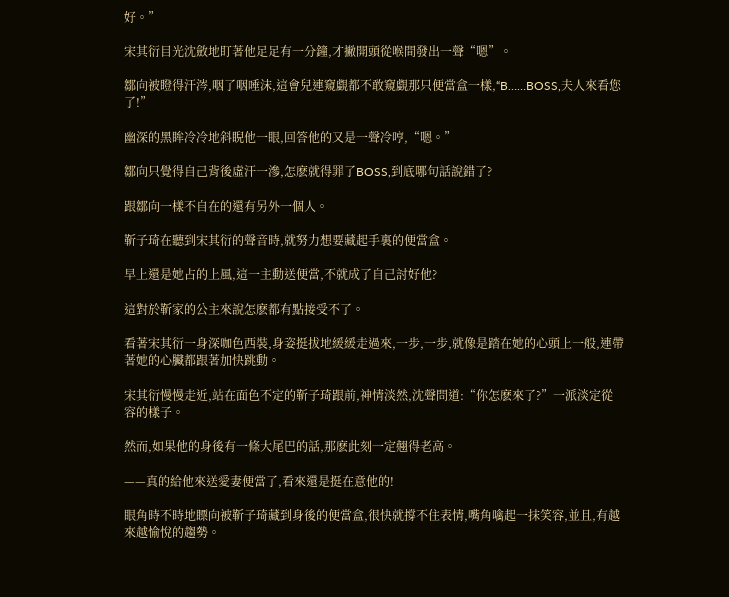好。”

宋其衍目光沈斂地盯著他足足有一分鐘,才撇開頭從喉間發出一聲“嗯”。

鄒向被瞪得汗涔,咽了咽唾沫,這會兒連窺覷都不敢窺覷那只便當盒一樣,“B……BOSS,夫人來看您了!”

幽深的黑眸冷冷地斜睨他一眼,回答他的又是一聲冷哼,“嗯。”

鄒向只覺得自己背後虛汗一滲,怎麽就得罪了BOSS,到底哪句話說錯了?

跟鄒向一樣不自在的還有另外一個人。

靳子琦在聽到宋其衍的聲音時,就努力想要藏起手裏的便當盒。

早上還是她占的上風,這一主動送便當,不就成了自己討好他?

這對於靳家的公主來說怎麽都有點接受不了。

看著宋其衍一身深咖色西裝,身姿挺拔地緩緩走過來,一步,一步,就像是踏在她的心頭上一般,連帶著她的心臟都跟著加快跳動。

宋其衍慢慢走近,站在面色不定的靳子琦跟前,神情淡然,沈聲問道:“你怎麽來了?”一派淡定從容的樣子。

然而,如果他的身後有一條大尾巴的話,那麽此刻一定翹得老高。

——真的給他來送愛妻便當了,看來還是挺在意他的!

眼角時不時地瞟向被靳子琦藏到身後的便當盒,很快就撐不住表情,嘴角噙起一抹笑容,並且,有越來越愉悅的趨勢。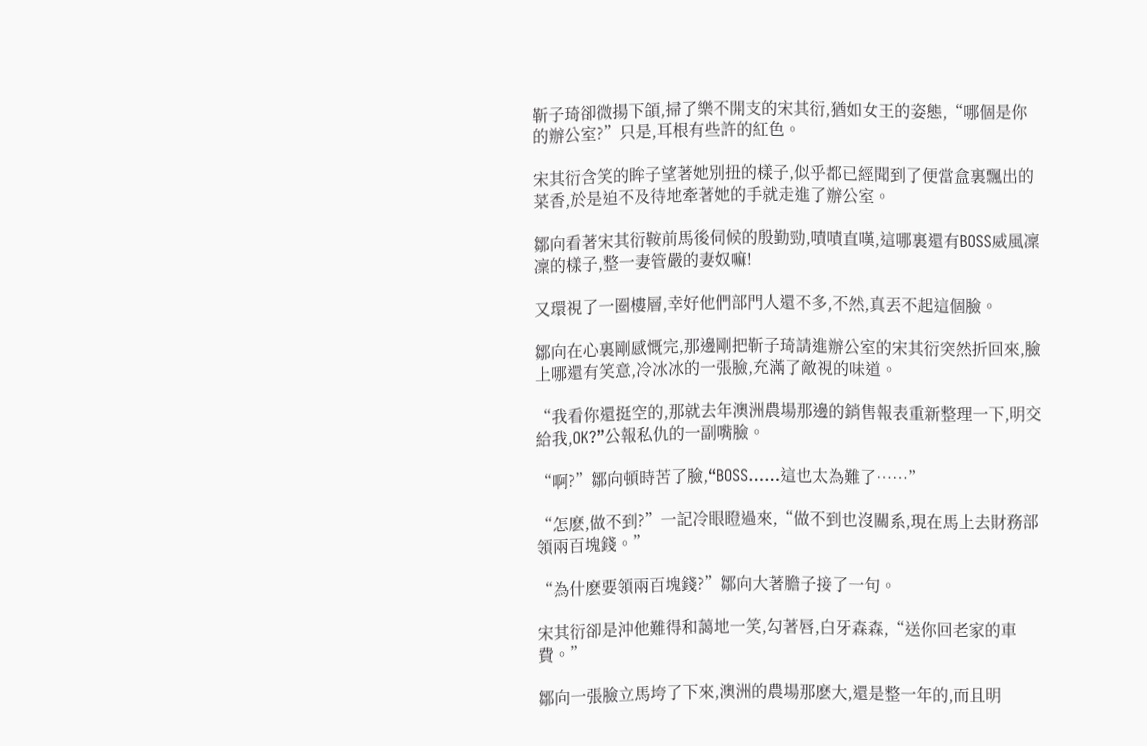靳子琦卻微揚下頜,掃了樂不開支的宋其衍,猶如女王的姿態,“哪個是你的辦公室?”只是,耳根有些許的紅色。

宋其衍含笑的眸子望著她別扭的樣子,似乎都已經聞到了便當盒裏飄出的菜香,於是迫不及待地牽著她的手就走進了辦公室。

鄒向看著宋其衍鞍前馬後伺候的殷勤勁,嘖嘖直嘆,這哪裏還有BOSS威風凜凜的樣子,整一妻管嚴的妻奴嘛!

又環視了一圈樓層,幸好他們部門人還不多,不然,真丟不起這個臉。

鄒向在心裏剛感慨完,那邊剛把靳子琦請進辦公室的宋其衍突然折回來,臉上哪還有笑意,冷冰冰的一張臉,充滿了敵視的味道。

“我看你還挺空的,那就去年澳洲農場那邊的銷售報表重新整理一下,明交給我,OK?”公報私仇的一副嘴臉。

“啊?”鄒向頓時苦了臉,“BOSS……這也太為難了……”

“怎麽,做不到?”一記冷眼瞪過來,“做不到也沒關系,現在馬上去財務部領兩百塊錢。”

“為什麽要領兩百塊錢?”鄒向大著膽子接了一句。

宋其衍卻是沖他難得和藹地一笑,勾著唇,白牙森森,“送你回老家的車費。”

鄒向一張臉立馬垮了下來,澳洲的農場那麽大,還是整一年的,而且明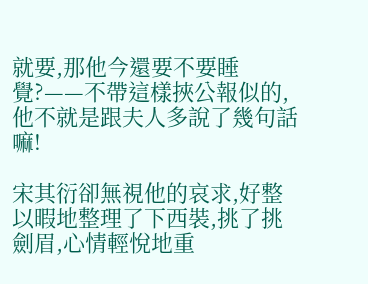就要,那他今還要不要睡覺?——不帶這樣挾公報似的,他不就是跟夫人多說了幾句話嘛!

宋其衍卻無視他的哀求,好整以暇地整理了下西裝,挑了挑劍眉,心情輕悅地重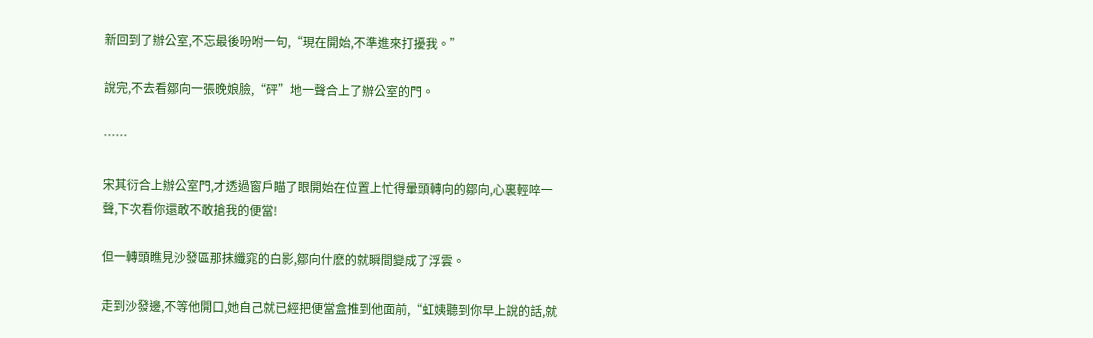新回到了辦公室,不忘最後吩咐一句,“現在開始,不準進來打擾我。”

說完,不去看鄒向一張晚娘臉,“砰”地一聲合上了辦公室的門。

……

宋其衍合上辦公室門,才透過窗戶瞄了眼開始在位置上忙得暈頭轉向的鄒向,心裏輕啐一聲,下次看你還敢不敢搶我的便當!

但一轉頭瞧見沙發區那抹纖窕的白影,鄒向什麽的就瞬間變成了浮雲。

走到沙發邊,不等他開口,她自己就已經把便當盒推到他面前,“虹姨聽到你早上說的話,就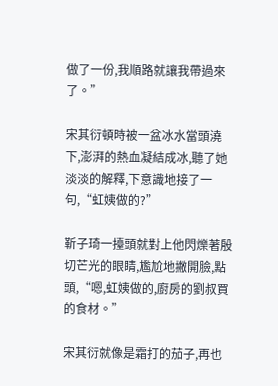做了一份,我順路就讓我帶過來了。”

宋其衍頓時被一盆冰水當頭澆下,澎湃的熱血凝結成冰,聽了她淡淡的解釋,下意識地接了一句,“虹姨做的?”

靳子琦一擡頭就對上他閃爍著殷切芒光的眼睛,尷尬地撇開臉,點頭,“嗯,虹姨做的,廚房的劉叔買的食材。”

宋其衍就像是霜打的茄子,再也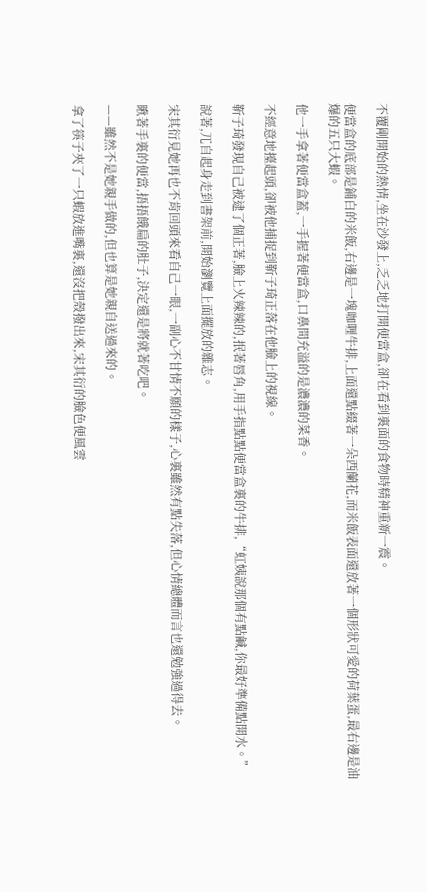不覆剛開始的熱情,坐在沙發上,乏乏地打開便當盒,卻在看到裏面的食物時精神重新一震。

便當盒的底部是鋪白的米飯,右邊是一塊咖喱牛排,上面還點綴著一朵西蘭花,而米飯表面還放著一個形狀可愛的荷葉蛋,最右邊是油爆的五只大蝦。

他一手拿著便當盒蓋,一手握著便當盒,口鼻間充溢的是濃濃的菜香。

不經意地擡起頭,卻被他捕捉到靳子琦正落在他臉上的視線。

靳子琦發現自己被逮了個正著,臉上火辣辣的,抿著唇角,用手指點點便當盒裏的牛排,“虹姨說那個有點鹹,你最好準備點開水。”

說著,兀自起身走到書架前,開始瀏覽上面擺放的雜志。

宋其衍見她再也不肯回頭來看自己一眼,一副心不甘情不願的樣子,心裏雖然有點失落,但心情總體而言也還勉強過得去。

瞅著手裏的便當,捂捂餓扁的肚子,決定還是將就著吃吧。

——雖然不是她親手做的,但也算是她親自送過來的。

拿了筷子夾了一只蝦放進嘴裏,還沒把殼撥出來,宋其衍的臉色便風雲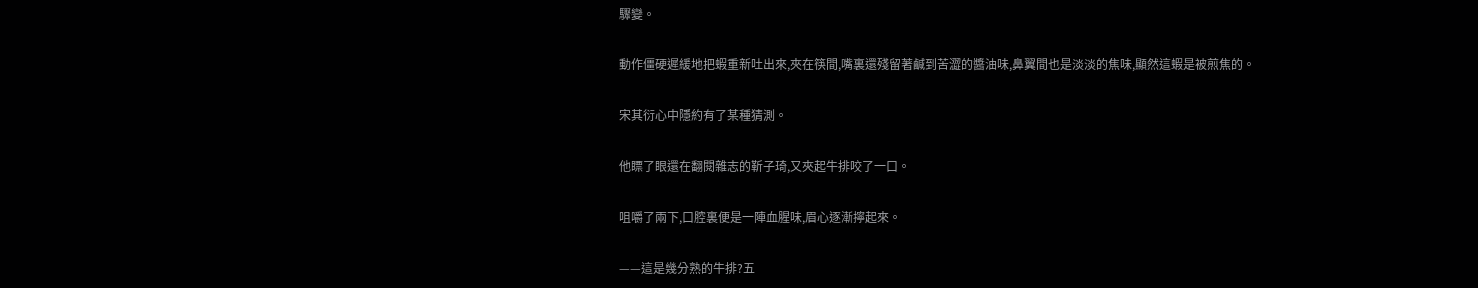驟變。

動作僵硬遲緩地把蝦重新吐出來,夾在筷間,嘴裏還殘留著鹹到苦澀的醬油味,鼻翼間也是淡淡的焦味,顯然這蝦是被煎焦的。

宋其衍心中隱約有了某種猜測。

他瞟了眼還在翻閱雜志的靳子琦,又夾起牛排咬了一口。

咀嚼了兩下,口腔裏便是一陣血腥味,眉心逐漸擰起來。

——這是幾分熟的牛排?五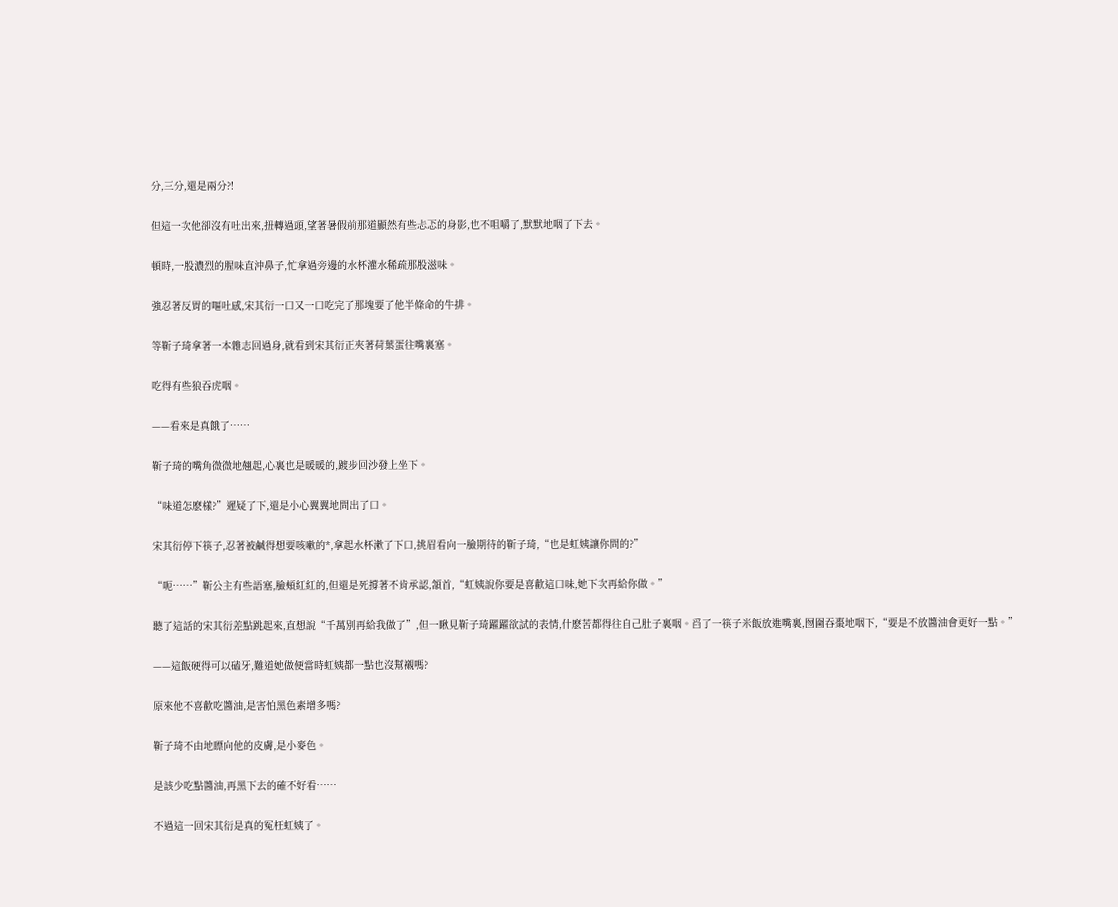分,三分,還是兩分?!

但這一次他卻沒有吐出來,扭轉過頭,望著暑假前那道顯然有些忐忑的身影,也不咀嚼了,默默地咽了下去。

頓時,一股濃烈的腥味直沖鼻子,忙拿過旁邊的水杯灌水稀疏那股滋味。

強忍著反胃的嘔吐感,宋其衍一口又一口吃完了那塊要了他半條命的牛排。

等靳子琦拿著一本雜志回過身,就看到宋其衍正夾著荷葉蛋往嘴裏塞。

吃得有些狼吞虎咽。

——看來是真餓了……

靳子琦的嘴角微微地翹起,心裏也是暖暖的,踱步回沙發上坐下。

“味道怎麽樣?”遲疑了下,還是小心翼翼地問出了口。

宋其衍停下筷子,忍著被鹹得想要咳嗽的*,拿起水杯漱了下口,挑眉看向一臉期待的靳子琦,“也是虹姨讓你問的?”

“呃……”靳公主有些語塞,臉頰紅紅的,但還是死撐著不肯承認,頷首,“虹姨說你要是喜歡這口味,她下次再給你做。”

聽了這話的宋其衍差點跳起來,直想說“千萬別再給我做了”,但一瞅見靳子琦躍躍欲試的表情,什麽苦都得往自己肚子裏咽。舀了一筷子米飯放進嘴裏,囫圇吞棗地咽下,“要是不放醬油會更好一點。”

——這飯硬得可以磕牙,難道她做便當時虹姨都一點也沒幫襯嗎?

原來他不喜歡吃醬油,是害怕黑色素增多嗎?

靳子琦不由地瞟向他的皮膚,是小麥色。

是該少吃點醬油,再黑下去的確不好看……

不過這一回宋其衍是真的冤枉虹姨了。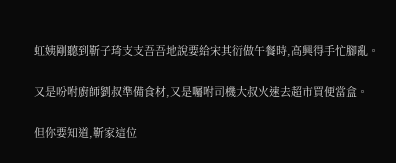虹姨剛聽到靳子琦支支吾吾地說要給宋其衍做午餐時,高興得手忙腳亂。

又是吩咐廚師劉叔準備食材,又是囑咐司機大叔火速去超市買便當盒。

但你要知道,靳家這位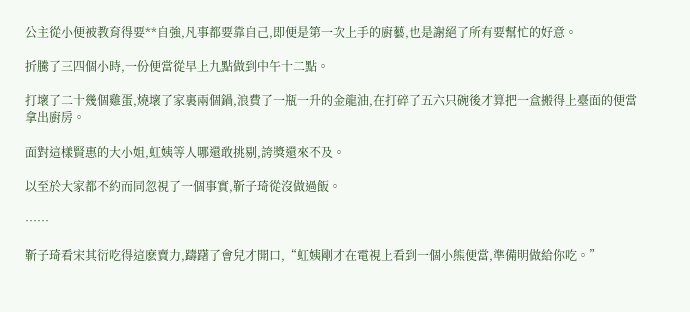公主從小便被教育得要**自強,凡事都要靠自己,即便是第一次上手的廚藝,也是謝絕了所有要幫忙的好意。

折騰了三四個小時,一份便當從早上九點做到中午十二點。

打壞了二十幾個雞蛋,燒壞了家裏兩個鍋,浪費了一瓶一升的金龍油,在打碎了五六只碗後才算把一盒搬得上臺面的便當拿出廚房。

面對這樣賢惠的大小姐,虹姨等人哪還敢挑剔,誇獎還來不及。

以至於大家都不約而同忽視了一個事實,靳子琦從沒做過飯。

……

靳子琦看宋其衍吃得這麽賣力,躊躇了會兒才開口,“虹姨剛才在電視上看到一個小熊便當,準備明做給你吃。”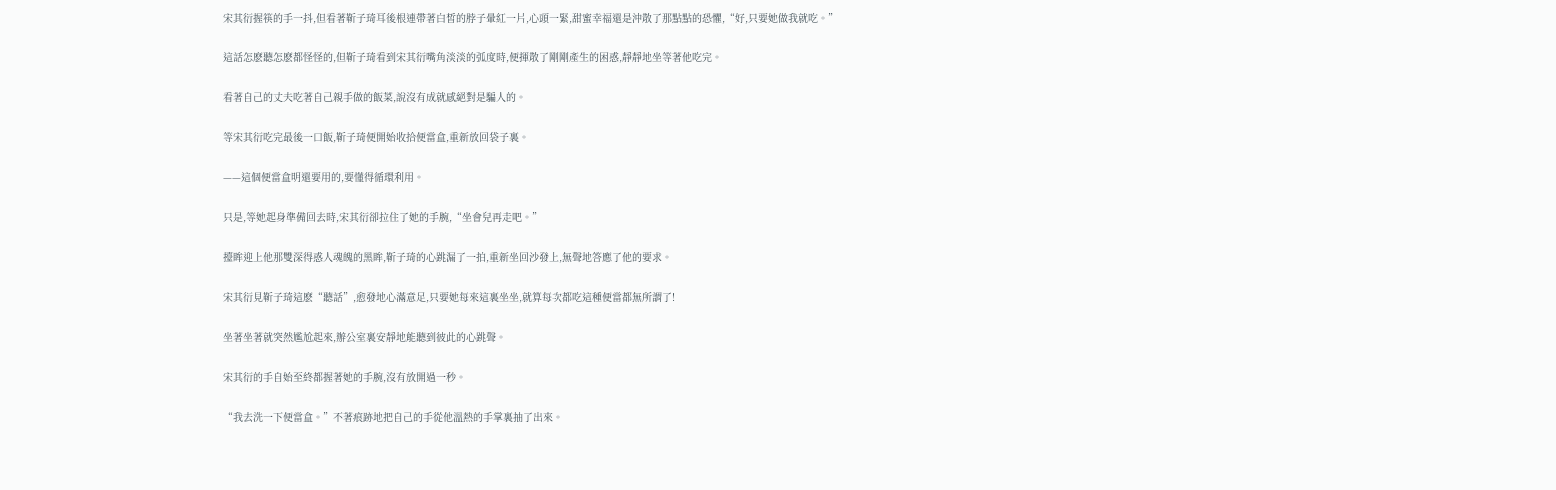宋其衍握筷的手一抖,但看著靳子琦耳後根連帶著白皙的脖子暈紅一片,心頭一緊,甜蜜幸福還是沖散了那點點的恐懼,“好,只要她做我就吃。”

這話怎麽聽怎麽都怪怪的,但靳子琦看到宋其衍嘴角淡淡的弧度時,便揮散了剛剛產生的困惑,靜靜地坐等著他吃完。

看著自己的丈夫吃著自己親手做的飯菜,說沒有成就感絕對是騙人的。

等宋其衍吃完最後一口飯,靳子琦便開始收拾便當盒,重新放回袋子裏。

——這個便當盒明還要用的,要懂得循環利用。

只是,等她起身準備回去時,宋其衍卻拉住了她的手腕,“坐會兒再走吧。”

擡眸迎上他那雙深得惑人魂魄的黑眸,靳子琦的心跳漏了一拍,重新坐回沙發上,無聲地答應了他的要求。

宋其衍見靳子琦這麽“聽話”,愈發地心滿意足,只要她每來這裏坐坐,就算每次都吃這種便當都無所謂了!

坐著坐著就突然尷尬起來,辦公室裏安靜地能聽到彼此的心跳聲。

宋其衍的手自始至終都握著她的手腕,沒有放開過一秒。

“我去洗一下便當盒。”不著痕跡地把自己的手從他溫熱的手掌裏抽了出來。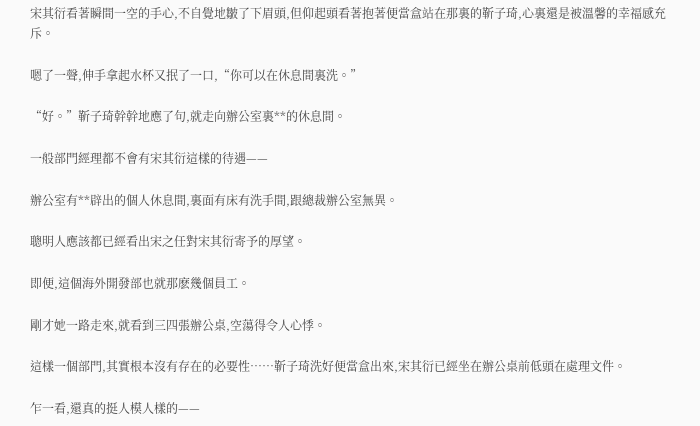宋其衍看著瞬間一空的手心,不自覺地皺了下眉頭,但仰起頭看著抱著便當盒站在那裏的靳子琦,心裏還是被溫馨的幸福感充斥。

嗯了一聲,伸手拿起水杯又抿了一口,“你可以在休息間裏洗。”

“好。”靳子琦幹幹地應了句,就走向辦公室裏**的休息間。

一般部門經理都不會有宋其衍這樣的待遇——

辦公室有**辟出的個人休息間,裏面有床有洗手間,跟總裁辦公室無異。

聰明人應該都已經看出宋之任對宋其衍寄予的厚望。

即便,這個海外開發部也就那麽幾個員工。

剛才她一路走來,就看到三四張辦公桌,空蕩得令人心悸。

這樣一個部門,其實根本沒有存在的必要性……靳子琦洗好便當盒出來,宋其衍已經坐在辦公桌前低頭在處理文件。

乍一看,還真的挺人模人樣的——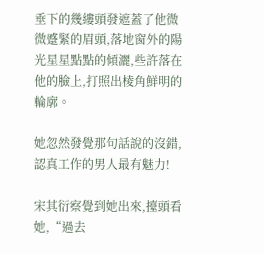垂下的幾縷頭發遮蓋了他微微蹙緊的眉頭,落地窗外的陽光星星點點的傾灑,些許落在他的臉上,打照出棱角鮮明的輪廓。

她忽然發覺那句話說的沒錯,認真工作的男人最有魅力!

宋其衍察覺到她出來,擡頭看她,“過去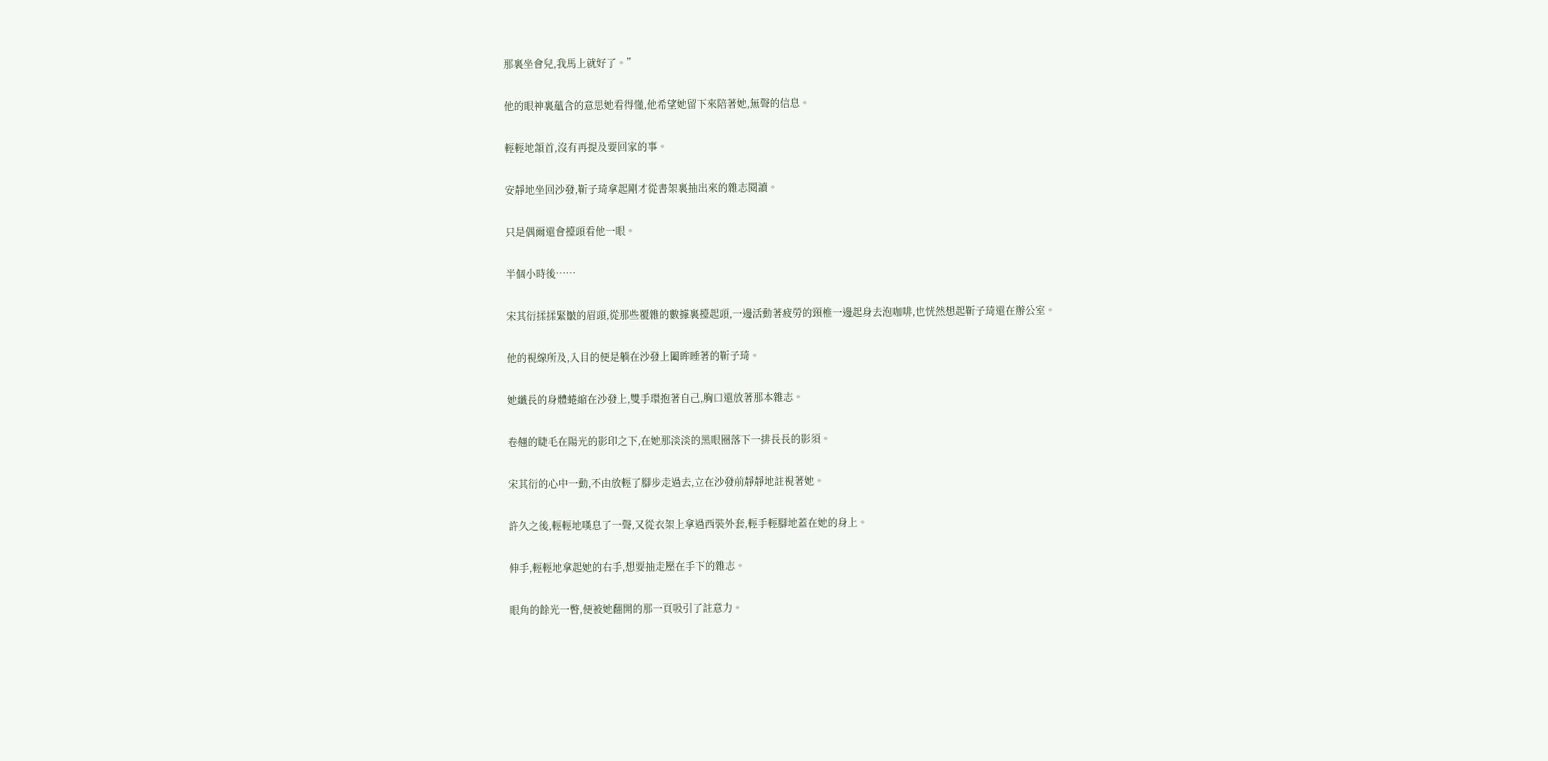那裏坐會兒,我馬上就好了。”

他的眼神裏蘊含的意思她看得懂,他希望她留下來陪著她,無聲的信息。

輕輕地頷首,沒有再提及要回家的事。

安靜地坐回沙發,靳子琦拿起剛才從書架裏抽出來的雜志閱讀。

只是偶爾還會擡頭看他一眼。

半個小時後……

宋其衍揉揉緊皺的眉頭,從那些覆雜的數據裏擡起頭,一邊活動著疲勞的頸椎一邊起身去泡咖啡,也恍然想起靳子琦還在辦公室。

他的視線所及,入目的便是躺在沙發上闔眸睡著的靳子琦。

她纖長的身體蜷縮在沙發上,雙手環抱著自己,胸口還放著那本雜志。

卷翹的睫毛在陽光的影印之下,在她那淡淡的黑眼圈落下一排長長的影須。

宋其衍的心中一動,不由放輕了腳步走過去,立在沙發前靜靜地註視著她。

許久之後,輕輕地嘆息了一聲,又從衣架上拿過西裝外套,輕手輕腳地蓋在她的身上。

伸手,輕輕地拿起她的右手,想要抽走壓在手下的雜志。

眼角的餘光一瞥,便被她翻開的那一頁吸引了註意力。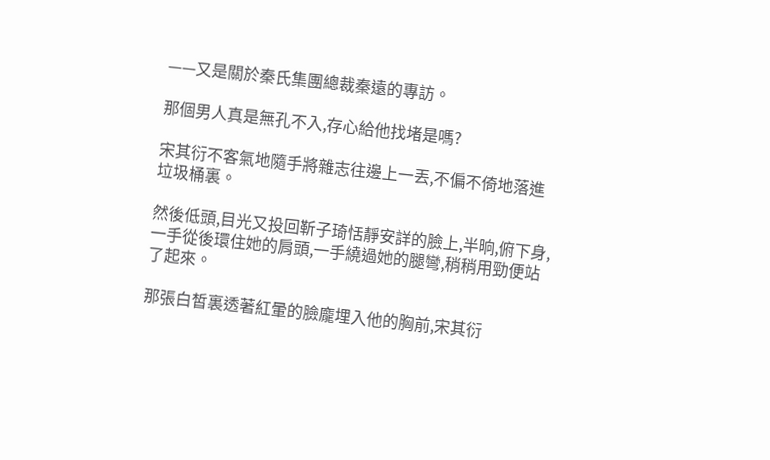——又是關於秦氏集團總裁秦遠的專訪。

那個男人真是無孔不入,存心給他找堵是嗎?

宋其衍不客氣地隨手將雜志往邊上一丟,不偏不倚地落進垃圾桶裏。

然後低頭,目光又投回靳子琦恬靜安詳的臉上,半晌,俯下身,一手從後環住她的肩頭,一手繞過她的腿彎,稍稍用勁便站了起來。

那張白皙裏透著紅暈的臉龐埋入他的胸前,宋其衍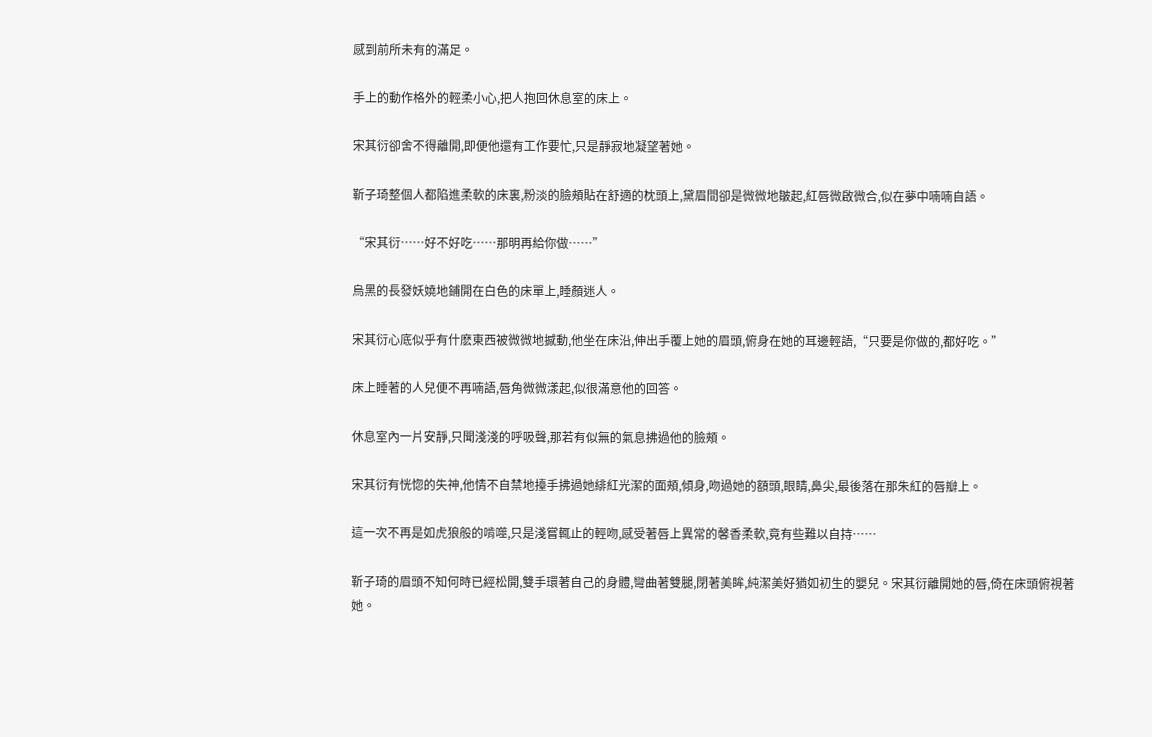感到前所未有的滿足。

手上的動作格外的輕柔小心,把人抱回休息室的床上。

宋其衍卻舍不得離開,即便他還有工作要忙,只是靜寂地凝望著她。

靳子琦整個人都陷進柔軟的床裏,粉淡的臉頰貼在舒適的枕頭上,黛眉間卻是微微地皺起,紅唇微啟微合,似在夢中喃喃自語。

“宋其衍……好不好吃……那明再給你做……”

烏黑的長發妖嬈地鋪開在白色的床單上,睡顏迷人。

宋其衍心底似乎有什麽東西被微微地撼動,他坐在床沿,伸出手覆上她的眉頭,俯身在她的耳邊輕語,“只要是你做的,都好吃。”

床上睡著的人兒便不再喃語,唇角微微漾起,似很滿意他的回答。

休息室內一片安靜,只聞淺淺的呼吸聲,那若有似無的氣息拂過他的臉頰。

宋其衍有恍惚的失神,他情不自禁地擡手拂過她緋紅光潔的面頰,傾身,吻過她的額頭,眼睛,鼻尖,最後落在那朱紅的唇瓣上。

這一次不再是如虎狼般的啃噬,只是淺嘗輒止的輕吻,感受著唇上異常的馨香柔軟,竟有些難以自持……

靳子琦的眉頭不知何時已經松開,雙手環著自己的身體,彎曲著雙腿,閉著美眸,純潔美好猶如初生的嬰兒。宋其衍離開她的唇,倚在床頭俯視著她。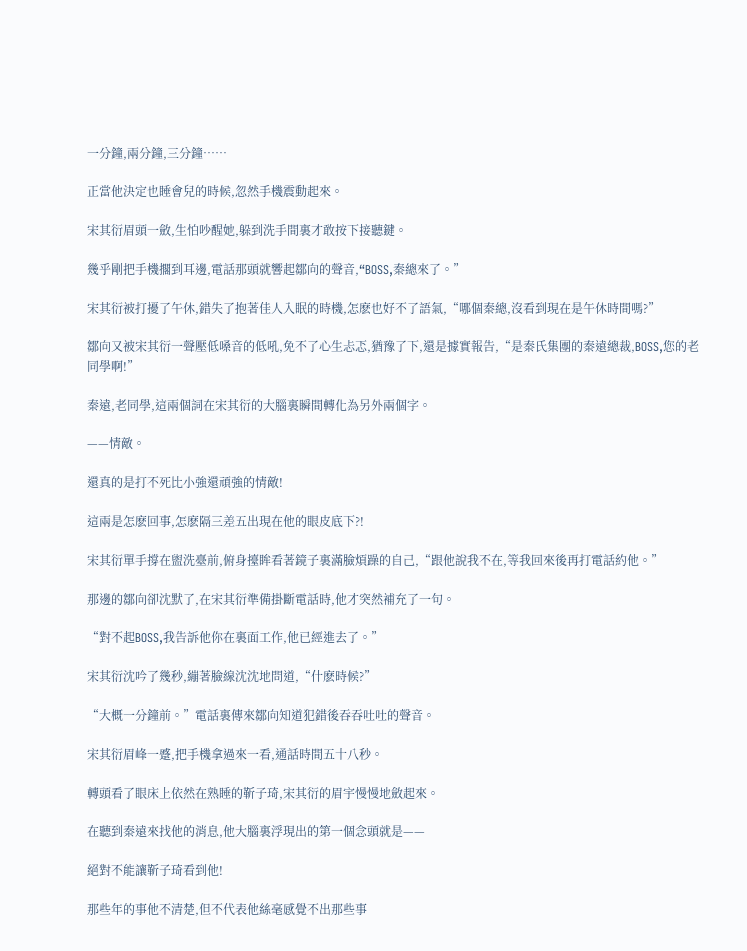一分鐘,兩分鐘,三分鐘……

正當他決定也睡會兒的時候,忽然手機震動起來。

宋其衍眉頭一斂,生怕吵醒她,躲到洗手間裏才敢按下接聽鍵。

幾乎剛把手機擱到耳邊,電話那頭就響起鄒向的聲音,“BOSS,秦總來了。”

宋其衍被打擾了午休,錯失了抱著佳人入眠的時機,怎麽也好不了語氣,“哪個秦總,沒看到現在是午休時間嗎?”

鄒向又被宋其衍一聲壓低嗓音的低吼,免不了心生忐忑,猶豫了下,還是據實報告,“是秦氏集團的秦遠總裁,BOSS,您的老同學啊!”

秦遠,老同學,這兩個詞在宋其衍的大腦裏瞬間轉化為另外兩個字。

——情敵。

還真的是打不死比小強還頑強的情敵!

這兩是怎麽回事,怎麽隔三差五出現在他的眼皮底下?!

宋其衍單手撐在盥洗臺前,俯身擡眸看著鏡子裏滿臉煩躁的自己,“跟他說我不在,等我回來後再打電話約他。”

那邊的鄒向卻沈默了,在宋其衍準備掛斷電話時,他才突然補充了一句。

“對不起BOSS,我告訴他你在裏面工作,他已經進去了。”

宋其衍沈吟了幾秒,繃著臉線沈沈地問道,“什麽時候?”

“大概一分鐘前。”電話裏傳來鄒向知道犯錯後吞吞吐吐的聲音。

宋其衍眉峰一蹙,把手機拿過來一看,通話時間五十八秒。

轉頭看了眼床上依然在熟睡的靳子琦,宋其衍的眉宇慢慢地斂起來。

在聽到秦遠來找他的消息,他大腦裏浮現出的第一個念頭就是——

絕對不能讓靳子琦看到他!

那些年的事他不清楚,但不代表他絲毫感覺不出那些事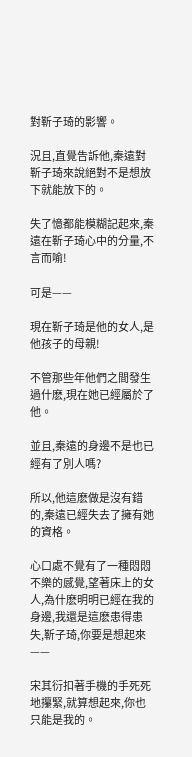對靳子琦的影響。

況且,直覺告訴他,秦遠對靳子琦來說絕對不是想放下就能放下的。

失了憶都能模糊記起來,秦遠在靳子琦心中的分量,不言而喻!

可是——

現在靳子琦是他的女人,是他孩子的母親!

不管那些年他們之間發生過什麽,現在她已經屬於了他。

並且,秦遠的身邊不是也已經有了別人嗎?

所以,他這麽做是沒有錯的,秦遠已經失去了擁有她的資格。

心口處不覺有了一種悶悶不樂的感覺,望著床上的女人,為什麽明明已經在我的身邊,我還是這麽患得患失,靳子琦,你要是想起來——

宋其衍扣著手機的手死死地攥緊,就算想起來,你也只能是我的。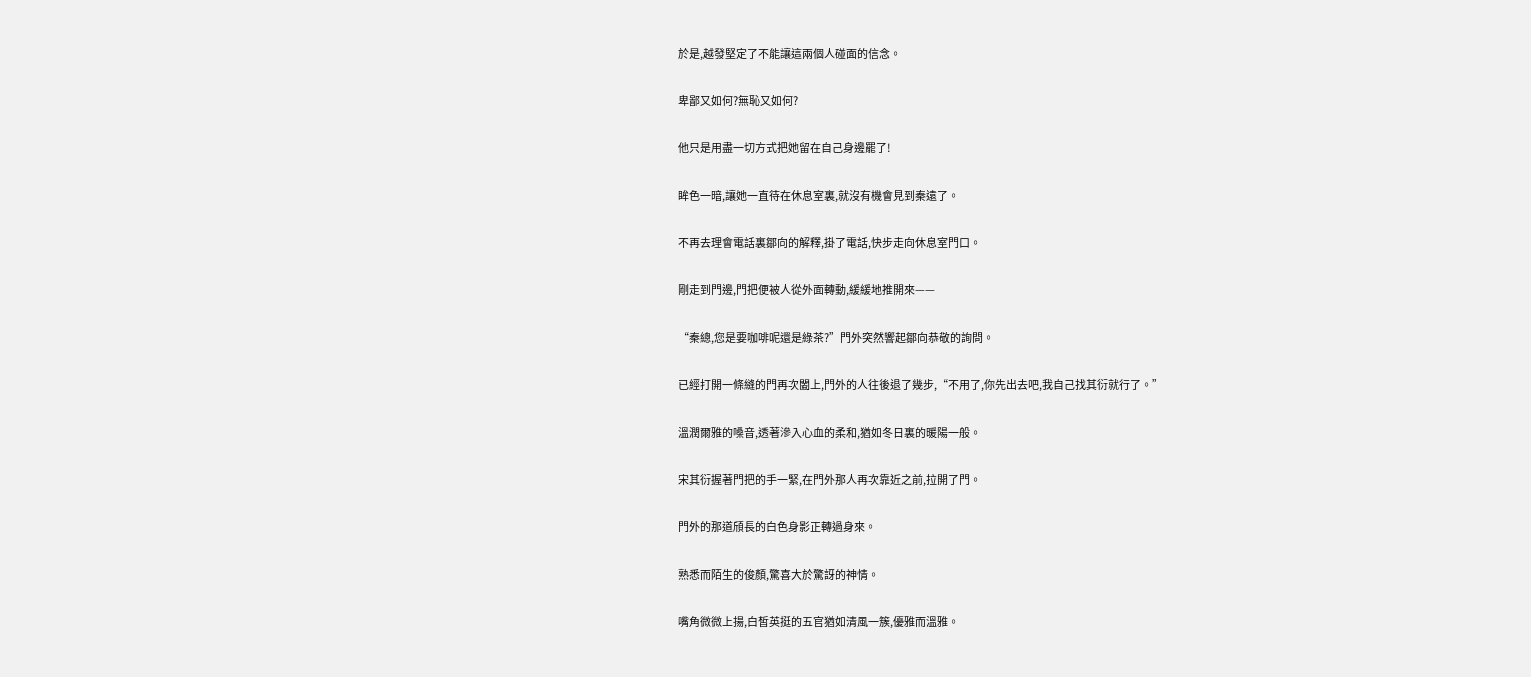於是,越發堅定了不能讓這兩個人碰面的信念。

卑鄙又如何?無恥又如何?

他只是用盡一切方式把她留在自己身邊罷了!

眸色一暗,讓她一直待在休息室裏,就沒有機會見到秦遠了。

不再去理會電話裏鄒向的解釋,掛了電話,快步走向休息室門口。

剛走到門邊,門把便被人從外面轉動,緩緩地推開來——

“秦總,您是要咖啡呢還是綠茶?”門外突然響起鄒向恭敬的詢問。

已經打開一條縫的門再次闔上,門外的人往後退了幾步,“不用了,你先出去吧,我自己找其衍就行了。”

溫潤爾雅的嗓音,透著滲入心血的柔和,猶如冬日裏的暖陽一般。

宋其衍握著門把的手一緊,在門外那人再次靠近之前,拉開了門。

門外的那道頎長的白色身影正轉過身來。

熟悉而陌生的俊顏,驚喜大於驚訝的神情。

嘴角微微上揚,白皙英挺的五官猶如清風一簇,優雅而溫雅。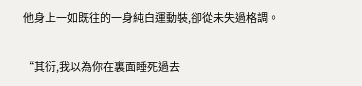他身上一如既往的一身純白運動裝,卻從未失過格調。

“其衍,我以為你在裏面睡死過去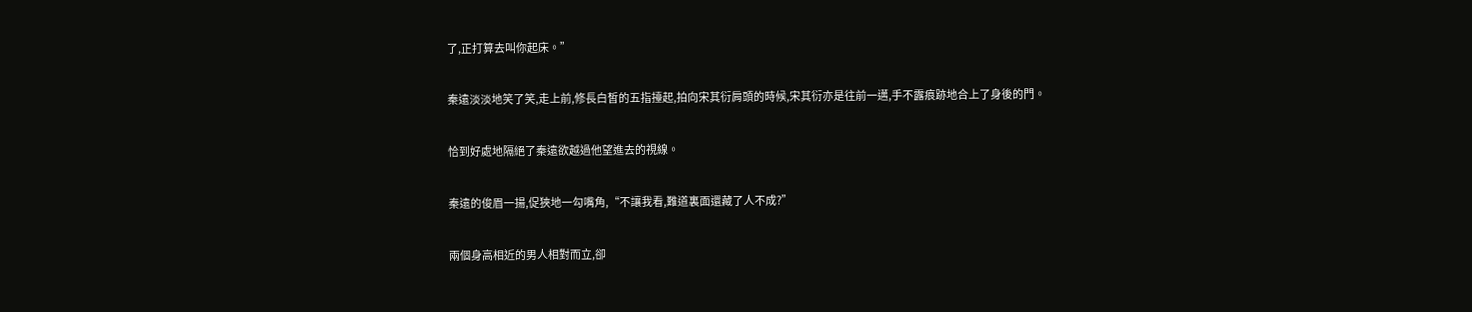了,正打算去叫你起床。”

秦遠淡淡地笑了笑,走上前,修長白皙的五指擡起,拍向宋其衍肩頭的時候,宋其衍亦是往前一邁,手不露痕跡地合上了身後的門。

恰到好處地隔絕了秦遠欲越過他望進去的視線。

秦遠的俊眉一揚,促狹地一勾嘴角,“不讓我看,難道裏面還藏了人不成?”

兩個身高相近的男人相對而立,卻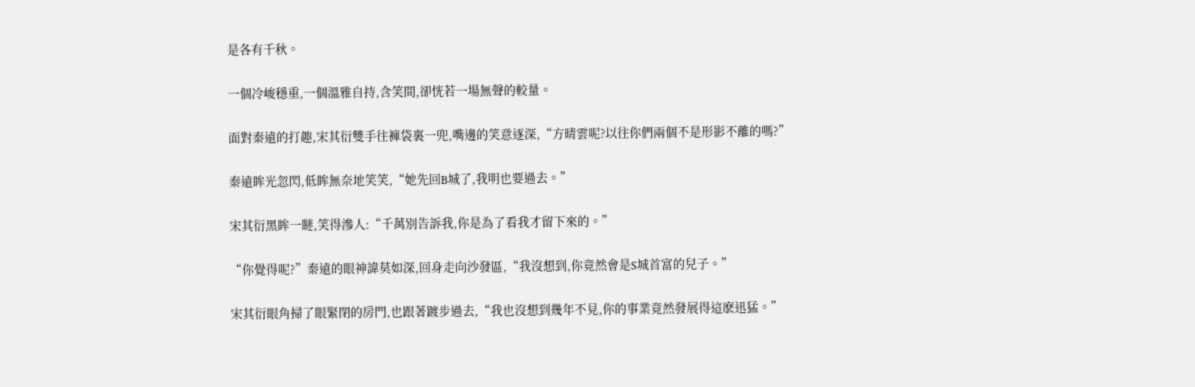是各有千秋。

一個冷峻穩重,一個溫雅自持,含笑間,卻恍若一場無聲的較量。

面對秦遠的打趣,宋其衍雙手往褲袋裏一兜,嘴邊的笑意逐深,“方晴雲呢?以往你們兩個不是形影不離的嗎?”

秦遠眸光忽閃,低眸無奈地笑笑,“她先回B城了,我明也要過去。”

宋其衍黑眸一瞇,笑得滲人:“千萬別告訴我,你是為了看我才留下來的。”

“你覺得呢?”秦遠的眼神諱莫如深,回身走向沙發區,“我沒想到,你竟然會是S城首富的兒子。”

宋其衍眼角掃了眼緊閉的房門,也跟著踱步過去,“我也沒想到幾年不見,你的事業竟然發展得這麽迅猛。”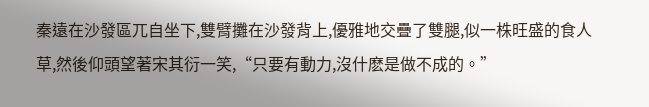秦遠在沙發區兀自坐下,雙臂攤在沙發背上,優雅地交疊了雙腿,似一株旺盛的食人草,然後仰頭望著宋其衍一笑,“只要有動力,沒什麽是做不成的。”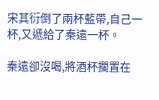宋其衍倒了兩杯藍帶,自己一杯,又遞給了秦遠一杯。

秦遠卻沒喝,將酒杯擱置在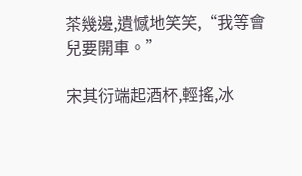茶幾邊,遺憾地笑笑,“我等會兒要開車。”

宋其衍端起酒杯,輕搖,冰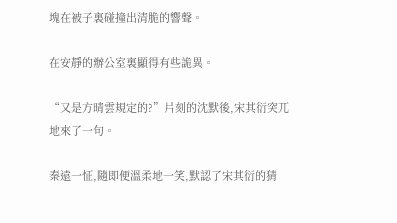塊在被子裏碰撞出清脆的響聲。

在安靜的辦公室裏顯得有些詭異。

“又是方晴雲規定的?”片刻的沈默後,宋其衍突兀地來了一句。

秦遠一怔,隨即便溫柔地一笑,默認了宋其衍的猜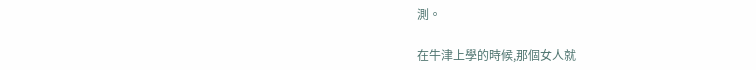測。

在牛津上學的時候,那個女人就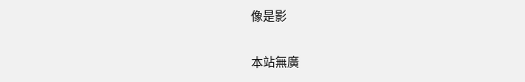像是影

本站無廣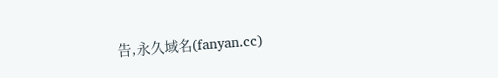告,永久域名(fanyan.cc)